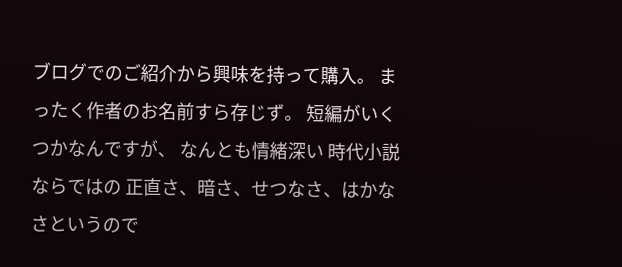ブログでのご紹介から興味を持って購入。 まったく作者のお名前すら存じず。 短編がいくつかなんですが、 なんとも情緒深い 時代小説ならではの 正直さ、暗さ、せつなさ、はかなさというので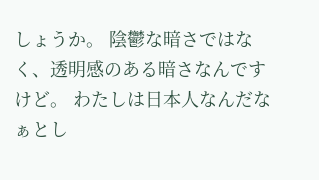しょうか。 陰鬱な暗さではなく、透明感のある暗さなんですけど。 わたしは日本人なんだなぁとし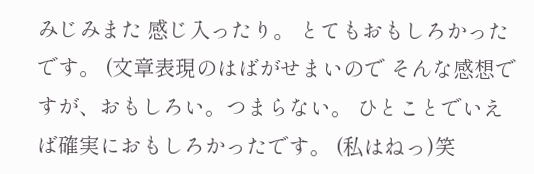みじみまた 感じ入ったり。 とてもおもしろかったです。 (文章表現のはばがせまいので そんな感想ですが、おもしろい。つまらない。 ひとことでいえば確実におもしろかったです。 (私はねっ)笑